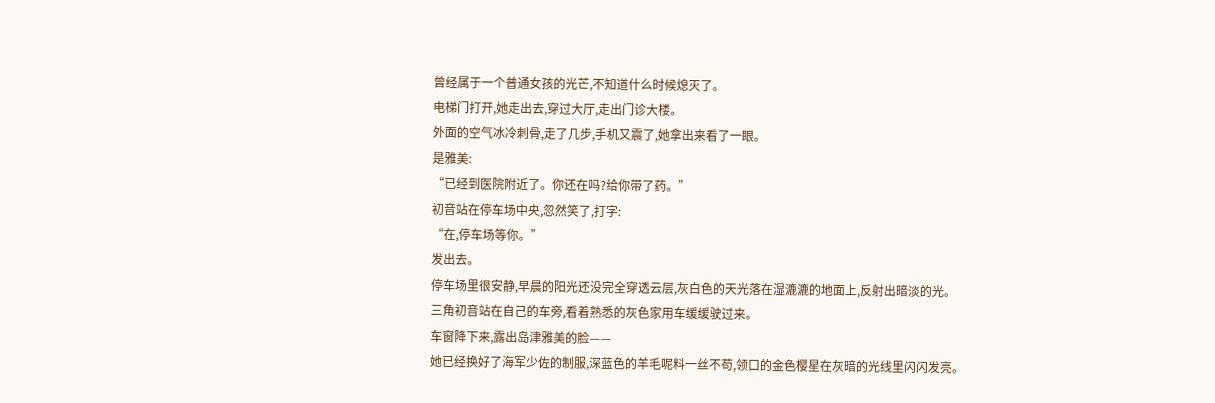曾经属于一个普通女孩的光芒,不知道什么时候熄灭了。
电梯门打开,她走出去,穿过大厅,走出门诊大楼。
外面的空气冰冷刺骨,走了几步,手机又震了,她拿出来看了一眼。
是雅美:
“已经到医院附近了。你还在吗?给你带了药。”
初音站在停车场中央,忽然笑了,打字:
“在,停车场等你。”
发出去。
停车场里很安静,早晨的阳光还没完全穿透云层,灰白色的天光落在湿漉漉的地面上,反射出暗淡的光。
三角初音站在自己的车旁,看着熟悉的灰色家用车缓缓驶过来。
车窗降下来,露出岛津雅美的脸——
她已经换好了海军少佐的制服,深蓝色的羊毛呢料一丝不苟,领口的金色樱星在灰暗的光线里闪闪发亮。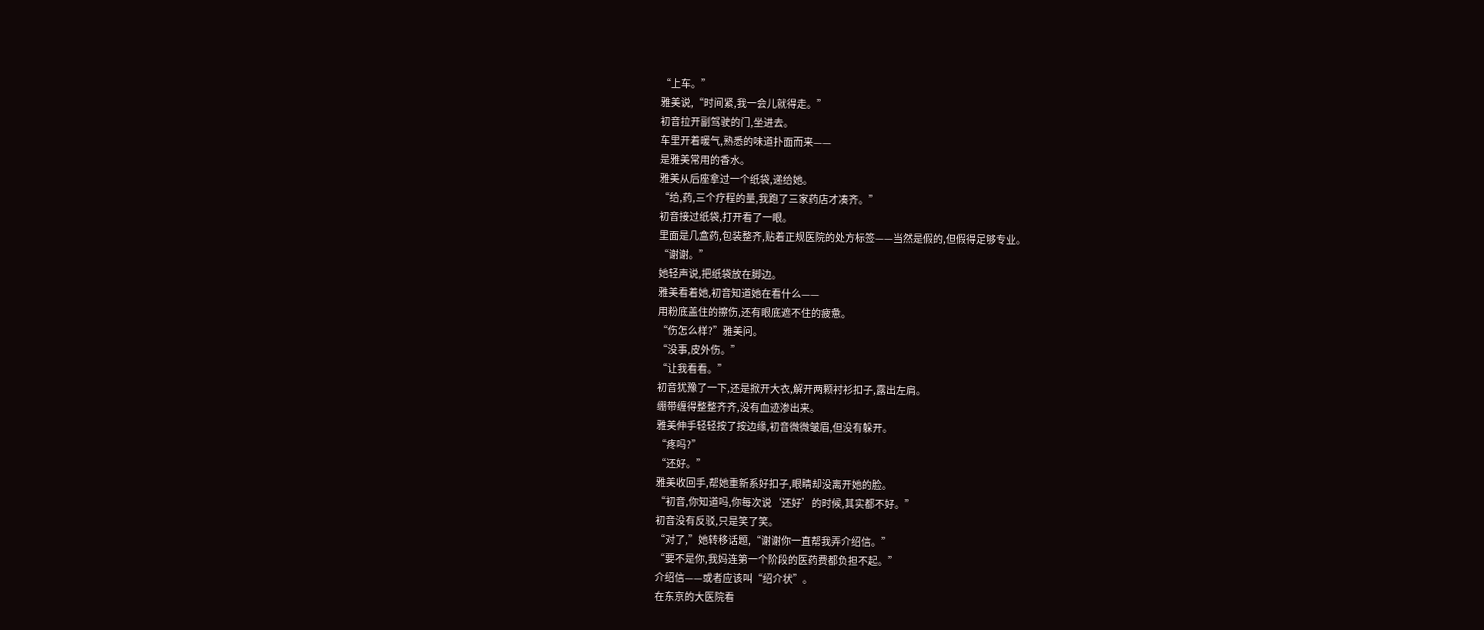“上车。”
雅美说,“时间紧,我一会儿就得走。”
初音拉开副驾驶的门,坐进去。
车里开着暖气,熟悉的味道扑面而来——
是雅美常用的香水。
雅美从后座拿过一个纸袋,递给她。
“给,药,三个疗程的量,我跑了三家药店才凑齐。”
初音接过纸袋,打开看了一眼。
里面是几盒药,包装整齐,贴着正规医院的处方标签——当然是假的,但假得足够专业。
“谢谢。”
她轻声说,把纸袋放在脚边。
雅美看着她,初音知道她在看什么——
用粉底盖住的擦伤,还有眼底遮不住的疲惫。
“伤怎么样?”雅美问。
“没事,皮外伤。”
“让我看看。”
初音犹豫了一下,还是掀开大衣,解开两颗衬衫扣子,露出左肩。
绷带缠得整整齐齐,没有血迹渗出来。
雅美伸手轻轻按了按边缘,初音微微皱眉,但没有躲开。
“疼吗?”
“还好。”
雅美收回手,帮她重新系好扣子,眼睛却没离开她的脸。
“初音,你知道吗,你每次说‘还好’的时候,其实都不好。”
初音没有反驳,只是笑了笑。
“对了,”她转移话题,“谢谢你一直帮我弄介绍信。”
“要不是你,我妈连第一个阶段的医药费都负担不起。”
介绍信——或者应该叫“绍介状”。
在东京的大医院看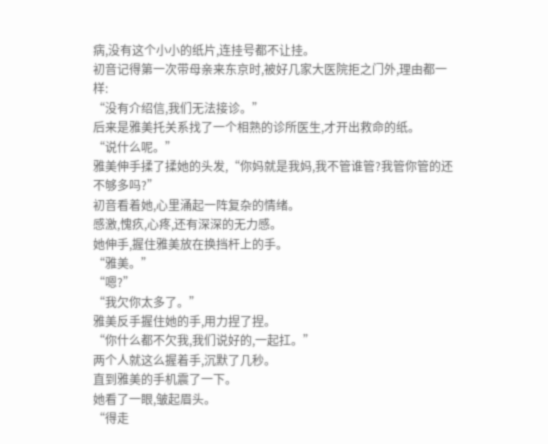病,没有这个小小的纸片,连挂号都不让挂。
初音记得第一次带母亲来东京时,被好几家大医院拒之门外,理由都一样:
“没有介绍信,我们无法接诊。”
后来是雅美托关系找了一个相熟的诊所医生,才开出救命的纸。
“说什么呢。”
雅美伸手揉了揉她的头发,“你妈就是我妈,我不管谁管?我管你管的还不够多吗?”
初音看着她,心里涌起一阵复杂的情绪。
感激,愧疚,心疼,还有深深的无力感。
她伸手,握住雅美放在换挡杆上的手。
“雅美。”
“嗯?”
“我欠你太多了。”
雅美反手握住她的手,用力捏了捏。
“你什么都不欠我,我们说好的,一起扛。”
两个人就这么握着手,沉默了几秒。
直到雅美的手机震了一下。
她看了一眼,皱起眉头。
“得走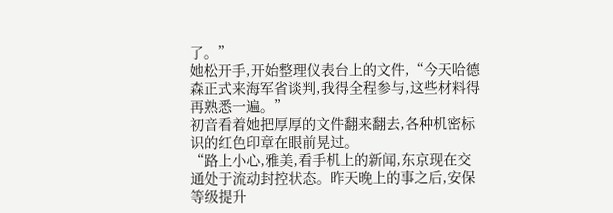了。”
她松开手,开始整理仪表台上的文件,“今天哈德森正式来海军省谈判,我得全程参与,这些材料得再熟悉一遍。”
初音看着她把厚厚的文件翻来翻去,各种机密标识的红色印章在眼前晃过。
“路上小心,雅美,看手机上的新闻,东京现在交通处于流动封控状态。昨天晚上的事之后,安保等级提升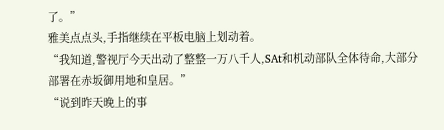了。”
雅美点点头,手指继续在平板电脑上划动着。
“我知道,警视厅今天出动了整整一万八千人,SAt和机动部队全体待命,大部分部署在赤坂御用地和皇居。”
“说到昨天晚上的事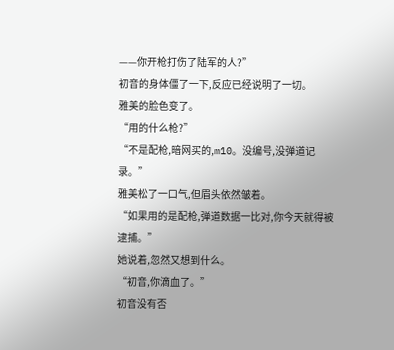——你开枪打伤了陆军的人?”
初音的身体僵了一下,反应已经说明了一切。
雅美的脸色变了。
“用的什么枪?”
“不是配枪,暗网买的,m10。没编号,没弹道记录。”
雅美松了一口气,但眉头依然皱着。
“如果用的是配枪,弹道数据一比对,你今天就得被逮捕。”
她说着,忽然又想到什么。
“初音,你滴血了。”
初音没有否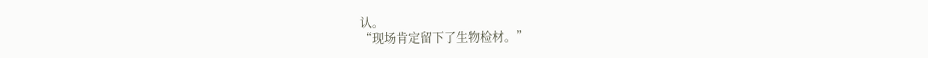认。
“现场肯定留下了生物检材。”